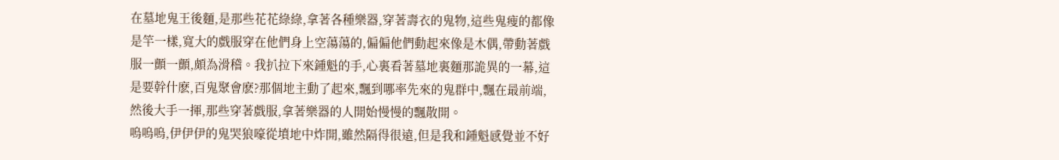在墓地鬼王後麵,是那些花花綠綠,拿著各種樂器,穿著壽衣的鬼物,這些鬼瘦的都像是竿一樣,寬大的戲服穿在他們身上空蕩蕩的,偏偏他們動起來像是木偶,帶動著戲服一顫一顫,頗為滑稽。我扒拉下來鍾魁的手,心裏看著墓地裏麵那詭異的一幕,這是要幹什麽,百鬼聚會麽?那個地主動了起來,飄到哪率先來的鬼群中,飄在最前端,然後大手一揮,那些穿著戲服,拿著樂器的人開始慢慢的飄散開。
嗚嗚嗚,伊伊伊的鬼哭狼嚎從墳地中炸開,雖然隔得很遠,但是我和鍾魁感覺並不好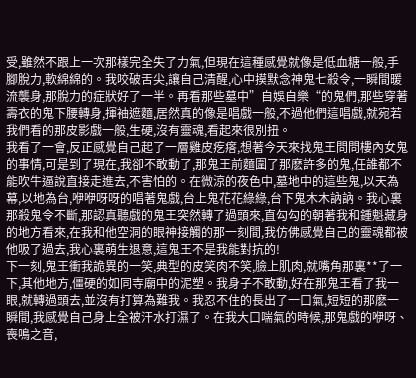受,雖然不跟上一次那樣完全失了力氣,但現在這種感覺就像是低血糖一般,手腳脫力,軟綿綿的。我咬破舌尖,讓自己清醒,心中摸默念神鬼七殺令,一瞬間暖流襲身,那脫力的症狀好了一半。再看那些墓中”自娛自樂“的鬼們,那些穿著壽衣的鬼下腰轉身,揮袖遮麵,居然真的像是唱戲一般,不過他們這唱戲,就宛若我們看的那皮影戲一般,生硬,沒有靈魂,看起來很別扭。
我看了一會,反正感覺自己起了一層雞皮疙瘩,想著今天來找鬼王問問樓內女鬼的事情,可是到了現在,我卻不敢動了,那鬼王前麵圍了那麽許多的鬼,任誰都不能吹牛逼說直接走進去,不害怕的。在微涼的夜色中,墓地中的這些鬼,以天為幕,以地為台,咿咿呀呀的唱著鬼戲,台上鬼花花綠綠,台下鬼木木訥訥。我心裏那殺鬼令不斷,那認真聽戲的鬼王突然轉了過頭來,直勾勾的朝著我和鍾魁藏身的地方看來,在我和他空洞的眼神接觸的那一刻間,我仿佛感覺自己的靈魂都被他吸了過去,我心裏萌生退意,這鬼王不是我能對抗的!
下一刻,鬼王衝我詭異的一笑,典型的皮笑肉不笑,臉上肌肉,就嘴角那裏**了一下,其他地方,僵硬的如同寺廟中的泥塑。我身子不敢動,好在那鬼王看了我一眼,就轉過頭去,並沒有打算為難我。我忍不住的長出了一口氣,短短的那麽一瞬間,我感覺自己身上全被汗水打濕了。在我大口喘氣的時候,那鬼戲的咿呀、喪鳴之音,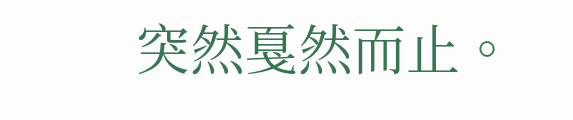突然戛然而止。